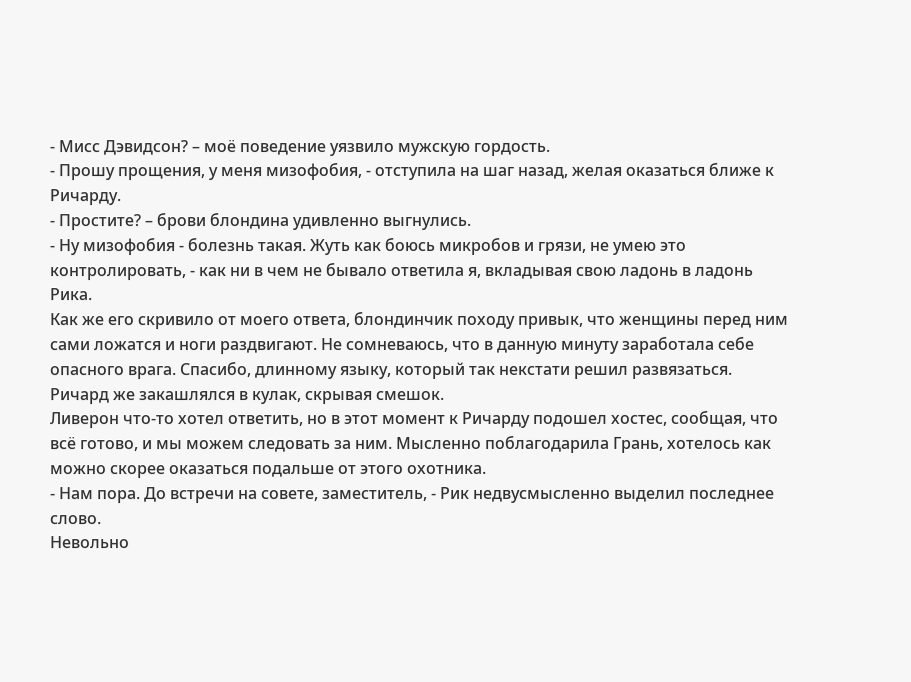- Мисс Дэвидсон? – моё поведение уязвило мужскую гордость.
- Прошу прощения, у меня мизофобия, - отступила на шаг назад, желая оказаться ближе к Ричарду.
- Простите? – брови блондина удивленно выгнулись.
- Ну мизофобия - болезнь такая. Жуть как боюсь микробов и грязи, не умею это контролировать, - как ни в чем не бывало ответила я, вкладывая свою ладонь в ладонь Рика.
Как же его скривило от моего ответа, блондинчик походу привык, что женщины перед ним сами ложатся и ноги раздвигают. Не сомневаюсь, что в данную минуту заработала себе опасного врага. Спасибо, длинному языку, который так некстати решил развязаться. Ричард же закашлялся в кулак, скрывая смешок.
Ливерон что-то хотел ответить, но в этот момент к Ричарду подошел хостес, сообщая, что всё готово, и мы можем следовать за ним. Мысленно поблагодарила Грань, хотелось как можно скорее оказаться подальше от этого охотника.
- Нам пора. До встречи на совете, заместитель, - Рик недвусмысленно выделил последнее слово.
Невольно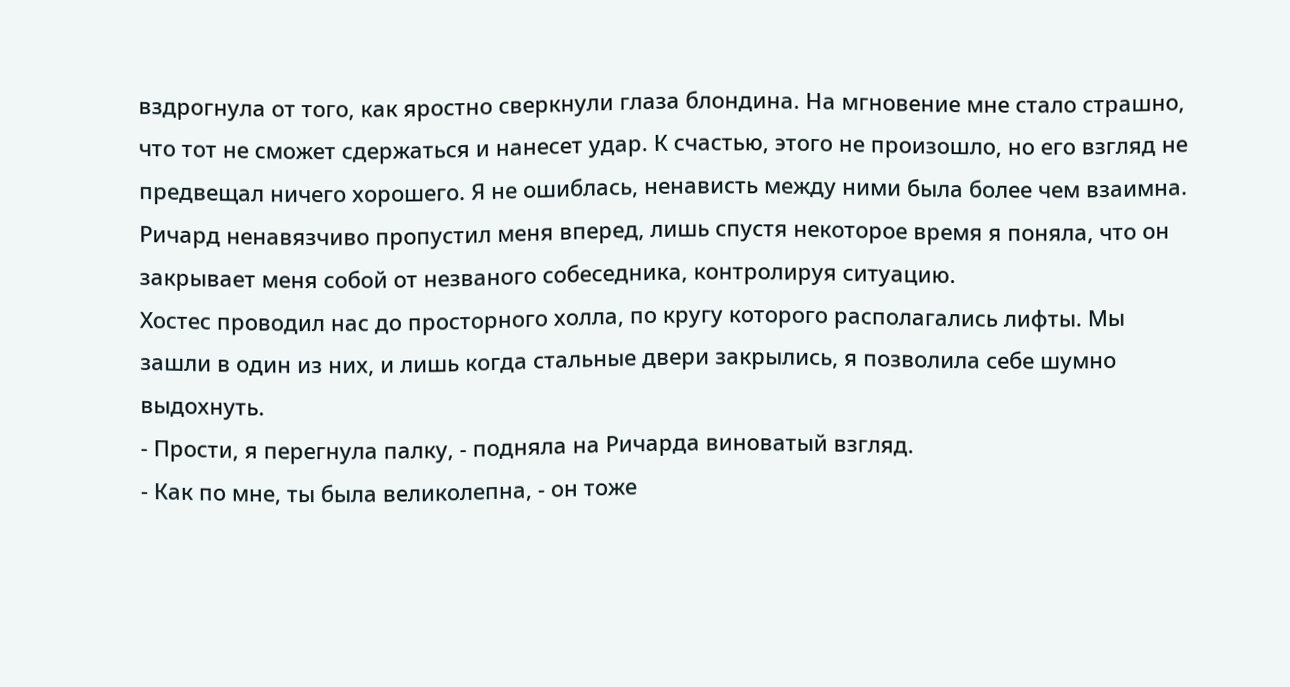вздрогнула от того, как яростно сверкнули глаза блондина. На мгновение мне стало страшно, что тот не сможет сдержаться и нанесет удар. К счастью, этого не произошло, но его взгляд не предвещал ничего хорошего. Я не ошиблась, ненависть между ними была более чем взаимна. Ричард ненавязчиво пропустил меня вперед, лишь спустя некоторое время я поняла, что он закрывает меня собой от незваного собеседника, контролируя ситуацию.
Хостес проводил нас до просторного холла, по кругу которого располагались лифты. Мы зашли в один из них, и лишь когда стальные двери закрылись, я позволила себе шумно выдохнуть.
- Прости, я перегнула палку, - подняла на Ричарда виноватый взгляд.
- Как по мне, ты была великолепна, - он тоже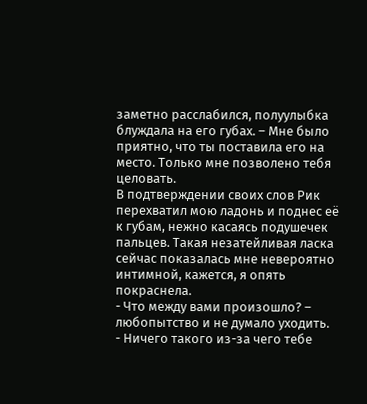заметно расслабился, полуулыбка блуждала на его губах. – Мне было приятно, что ты поставила его на место. Только мне позволено тебя целовать.
В подтверждении своих слов Рик перехватил мою ладонь и поднес её к губам, нежно касаясь подушечек пальцев. Такая незатейливая ласка сейчас показалась мне невероятно интимной, кажется, я опять покраснела.
- Что между вами произошло? – любопытство и не думало уходить.
- Ничего такого из-за чего тебе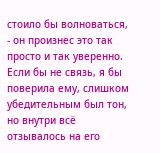стоило бы волноваться, - он произнес это так просто и так уверенно.
Если бы не связь, я бы поверила ему, слишком убедительным был тон, но внутри всё отзывалось на его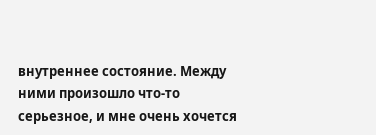внутреннее состояние. Между ними произошло что-то серьезное, и мне очень хочется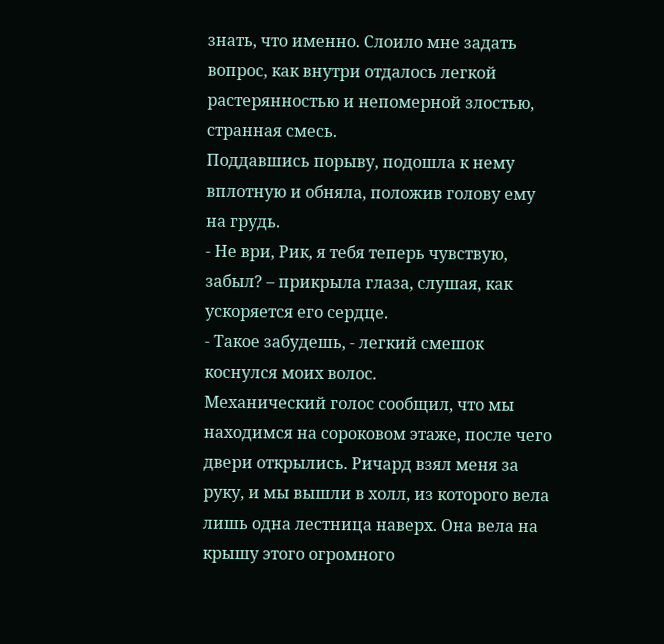знать, что именно. Слоило мне задать вопрос, как внутри отдалось легкой растерянностью и непомерной злостью, странная смесь.
Поддавшись порыву, подошла к нему вплотную и обняла, положив голову ему на грудь.
- Не ври, Рик, я тебя теперь чувствую, забыл? – прикрыла глаза, слушая, как ускоряется его сердце.
- Такое забудешь, - легкий смешок коснулся моих волос.
Механический голос сообщил, что мы находимся на сороковом этаже, после чего двери открылись. Ричард взял меня за руку, и мы вышли в холл, из которого вела лишь одна лестница наверх. Она вела на крышу этого огромного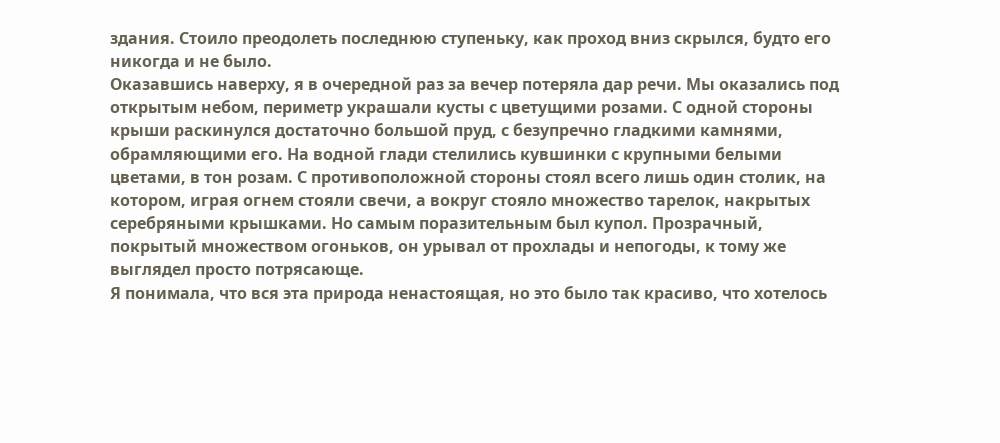здания. Стоило преодолеть последнюю ступеньку, как проход вниз скрылся, будто его никогда и не было.
Оказавшись наверху, я в очередной раз за вечер потеряла дар речи. Мы оказались под открытым небом, периметр украшали кусты с цветущими розами. С одной стороны крыши раскинулся достаточно большой пруд, с безупречно гладкими камнями, обрамляющими его. На водной глади стелились кувшинки с крупными белыми цветами, в тон розам. С противоположной стороны стоял всего лишь один столик, на котором, играя огнем стояли свечи, а вокруг стояло множество тарелок, накрытых серебряными крышками. Но самым поразительным был купол. Прозрачный, покрытый множеством огоньков, он урывал от прохлады и непогоды, к тому же выглядел просто потрясающе.
Я понимала, что вся эта природа ненастоящая, но это было так красиво, что хотелось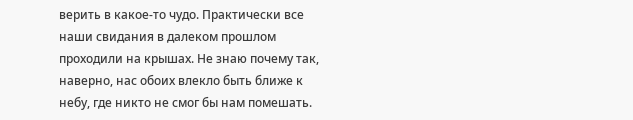верить в какое-то чудо. Практически все наши свидания в далеком прошлом проходили на крышах. Не знаю почему так, наверно, нас обоих влекло быть ближе к небу, где никто не смог бы нам помешать.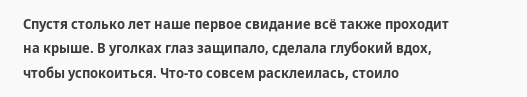Спустя столько лет наше первое свидание всё также проходит на крыше. В уголках глаз защипало, сделала глубокий вдох, чтобы успокоиться. Что-то совсем расклеилась, стоило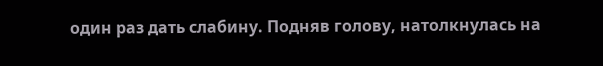один раз дать слабину. Подняв голову, натолкнулась на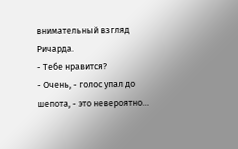внимательный взгляд Ричарда.
- Тебе нравится?
- Очень, - голос упал до шепота, - это невероятно…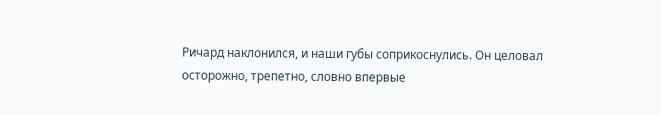Ричард наклонился, и наши губы соприкоснулись. Он целовал осторожно, трепетно, словно впервые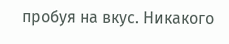пробуя на вкус. Никакого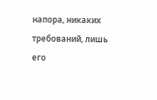напора, никаких требований, лишь его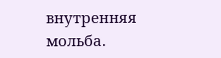внутренняя мольба.